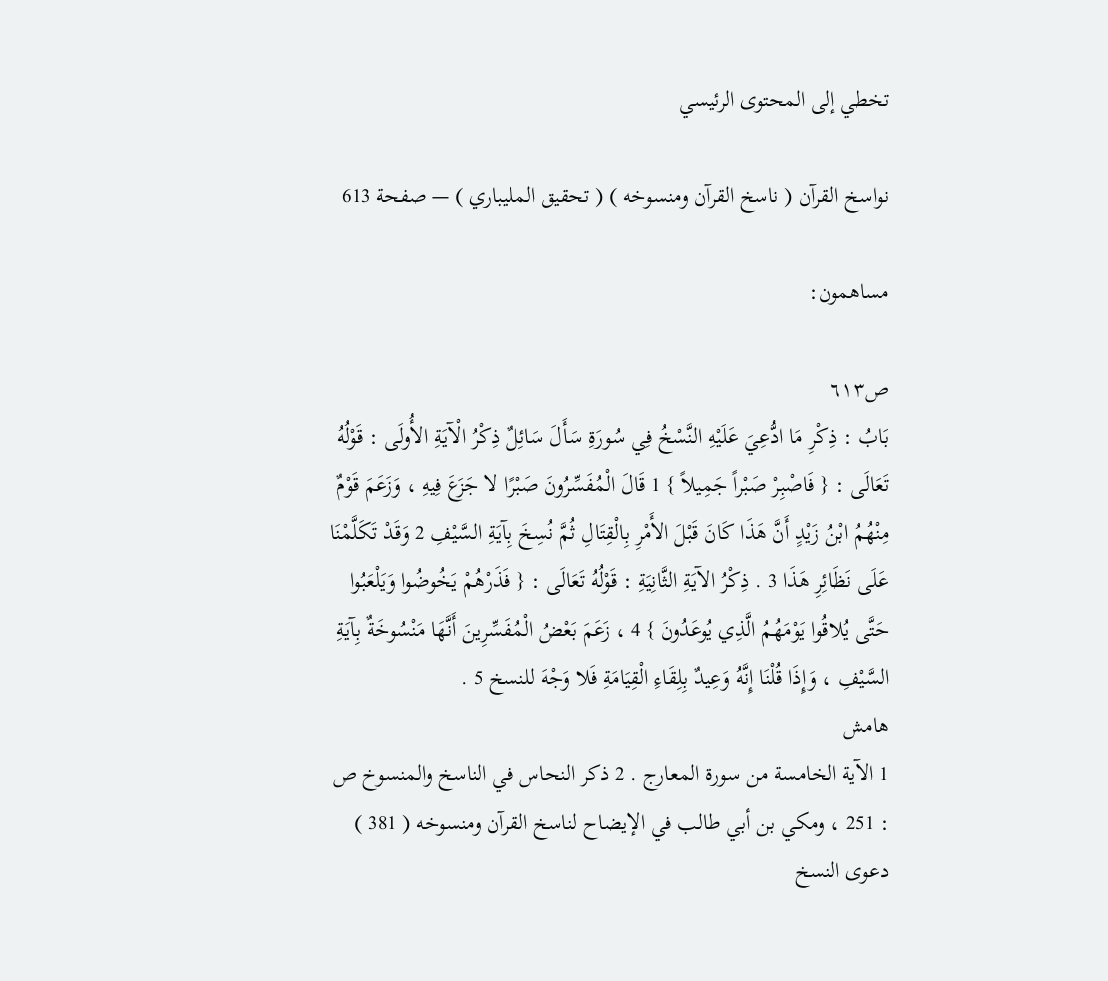تخطي إلى المحتوى الرئيسي

نواسخ القرآن ( ناسخ القرآن ومنسوخه ) ( تحقيق المليباري ) — صفحة 613

مساهمون:

ص٦١٣
بَابُ : ذِكْرِ مَا ادُّعِيَ عَلَيْهِ النَّسْخُ فِي سُورَةِ سَأَلَ سَائِلٌ ذِكْرُ الْآيَةِ الأُولَى : قَوْلُهُ تَعَالَى : { فَاصْبِرْ صَبْراً جَمِيلاً } 1 قَالَ الْمُفَسِّرُونَ صَبْرًا لا جَزَعَ فِيهِ ، وَزَعَمَ قَوْمٌ مِنْهُمُ ابْنُ زَيْدٍ أَنَّ هَذَا كَانَ قَبْلَ الأَمْرِ بِالْقِتَالِ ثُمَّ نُسِخَ بِآيَةِ السَّيْفِ 2 وَقَدْ تَكَلَّمْنَا عَلَى نَظَائِرِ هَذَا 3 . ذِكْرُ الآيَةِ الثَّانِيَةِ : قَوْلُهُ تَعَالَى : { فَذَرْهُمْ يَخُوضُوا وَيَلْعَبُوا حَتَّى يُلاقُوا يَوْمَهُمُ الَّذِي يُوعَدُونَ } 4 ، زَعَمَ بَعْضُ الْمُفَسِّرِينَ أَنَّهَا مَنْسُوخَةٌ بِآيَةِ السَّيْفِ ، وَإِذَا قُلْنَا إِنَّهُ وَعِيدٌ بِلِقَاءِ الْقِيَامَةِ فَلا وَجْهَ للنسخ 5 .
هامش
1 الآية الخامسة من سورة المعارج . 2 ذكر النحاس في الناسخ والمنسوخ ص : 251 ، ومكي بن أبي طالب في الإيضاح لناسخ القرآن ومنسوخه ( 381 ) دعوى النسخ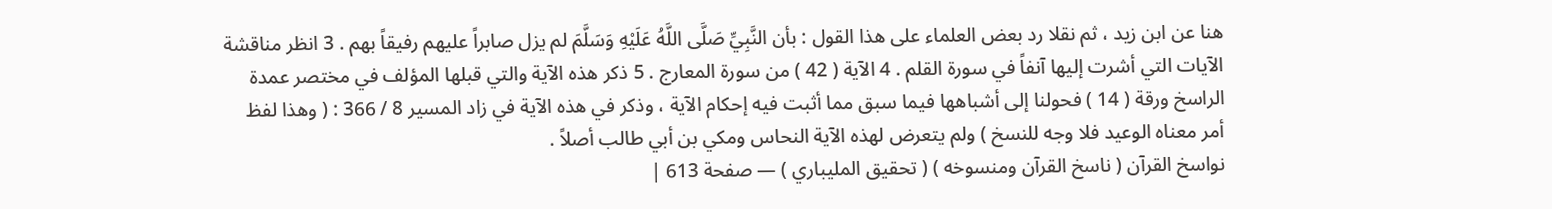هنا عن ابن زيد ، ثم نقلا رد بعض العلماء على هذا القول : بأن النَّبِيِّ صَلَّى اللَّهُ عَلَيْهِ وَسَلَّمَ لم يزل صابراً عليهم رفيقاً بهم . 3 انظر مناقشة الآيات التي أشرت إليها آنفاً في سورة القلم . 4 الآية ( 42 ) من سورة المعارج . 5 ذكر هذه الآية والتي قبلها المؤلف في مختصر عمدة الراسخ ورقة ( 14 ) فحولنا إلى أشباهها فيما سبق مما أثبت فيه إحكام الآية ، وذكر في هذه الآية في زاد المسير 8 / 366 : ( وهذا لفظ أمر معناه الوعيد فلا وجه للنسخ ) ولم يتعرض لهذه الآية النحاس ومكي بن أبي طالب أصلاً .
نواسخ القرآن ( ناسخ القرآن ومنسوخه ) ( تحقيق المليباري ) — صفحة 613 |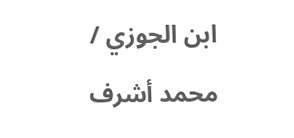ابن الجوزي / محمد أشرف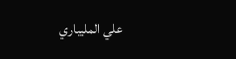علي المليباري